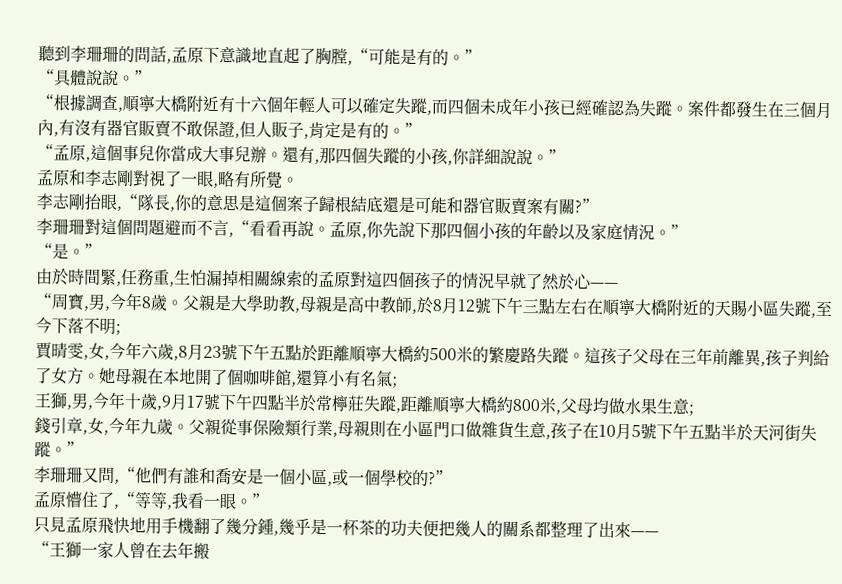聽到李珊珊的問話,孟原下意識地直起了胸膛,“可能是有的。”
“具體說說。”
“根據調查,順寧大橋附近有十六個年輕人可以確定失蹤,而四個未成年小孩已經確認為失蹤。案件都發生在三個月內,有沒有器官販賣不敢保證,但人販子,肯定是有的。”
“孟原,這個事兒你當成大事兒辦。還有,那四個失蹤的小孩,你詳細說說。”
孟原和李志剛對視了一眼,略有所覺。
李志剛抬眼,“隊長,你的意思是這個案子歸根結底還是可能和器官販賣案有關?”
李珊珊對這個問題避而不言,“看看再說。孟原,你先說下那四個小孩的年齡以及家庭情況。”
“是。”
由於時間緊,任務重,生怕漏掉相關線索的孟原對這四個孩子的情況早就了然於心——
“周寶,男,今年8歲。父親是大學助教,母親是高中教師,於8月12號下午三點左右在順寧大橋附近的天賜小區失蹤,至今下落不明;
賈晴雯,女,今年六歲,8月23號下午五點於距離順寧大橋約500米的繁慶路失蹤。這孩子父母在三年前離異,孩子判給了女方。她母親在本地開了個咖啡館,還算小有名氣;
王獅,男,今年十歲,9月17號下午四點半於常檸莊失蹤,距離順寧大橋約800米,父母均做水果生意;
錢引章,女,今年九歲。父親從事保險類行業,母親則在小區門口做雜貨生意,孩子在10月5號下午五點半於天河街失蹤。”
李珊珊又問,“他們有誰和喬安是一個小區,或一個學校的?”
孟原懵住了,“等等,我看一眼。”
只見孟原飛快地用手機翻了幾分鍾,幾乎是一杯茶的功夫便把幾人的關系都整理了出來——
“王獅一家人曾在去年搬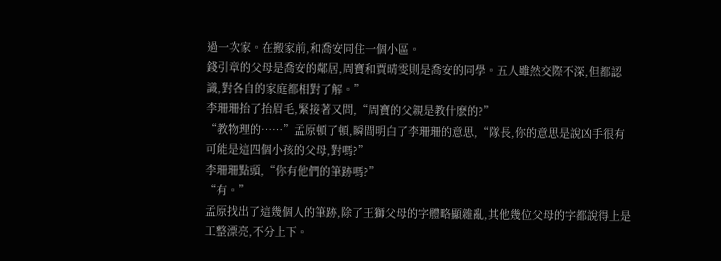過一次家。在搬家前,和喬安同住一個小區。
錢引章的父母是喬安的鄰居,周寶和賈晴雯則是喬安的同學。五人雖然交際不深,但都認識,對各自的家庭都相對了解。”
李珊珊抬了抬眉毛,緊接著又問,“周寶的父親是教什麽的?”
“教物理的……”孟原頓了頓,瞬間明白了李珊珊的意思,“隊長,你的意思是說凶手很有可能是這四個小孩的父母,對嗎?”
李珊珊點頭,“你有他們的筆跡嗎?”
“有。”
孟原找出了這幾個人的筆跡,除了王獅父母的字體略顯雜亂,其他幾位父母的字都說得上是工整漂亮,不分上下。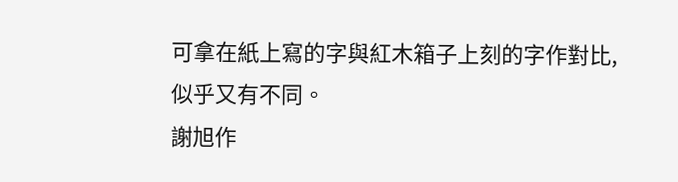可拿在紙上寫的字與紅木箱子上刻的字作對比,似乎又有不同。
謝旭作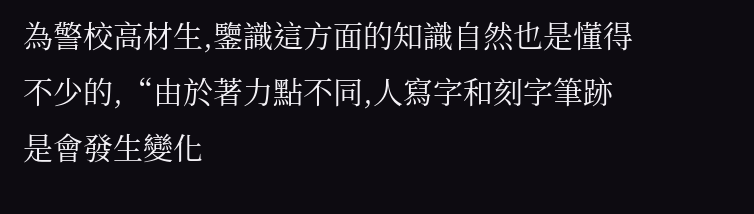為警校高材生,鑒識這方面的知識自然也是懂得不少的,“由於著力點不同,人寫字和刻字筆跡是會發生變化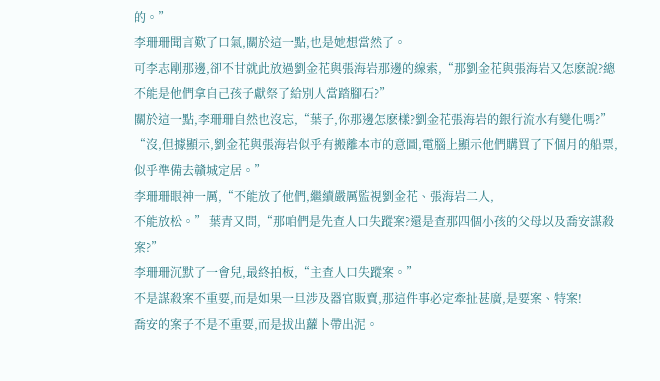的。”
李珊珊聞言歎了口氣,關於這一點,也是她想當然了。
可李志剛那邊,卻不甘就此放過劉金花與張海岩那邊的線索,“那劉金花與張海岩又怎麽說?總不能是他們拿自己孩子獻祭了給別人當踏腳石?”
關於這一點,李珊珊自然也沒忘,“葉子,你那邊怎麽樣?劉金花張海岩的銀行流水有變化嗎?”
“沒,但據顯示,劉金花與張海岩似乎有搬離本市的意圖,電腦上顯示他們購買了下個月的船票,似乎準備去贛城定居。”
李珊珊眼神一厲,“不能放了他們,繼續嚴厲監視劉金花、張海岩二人,
不能放松。” 葉青又問,“那咱們是先查人口失蹤案?還是查那四個小孩的父母以及喬安謀殺案?”
李珊珊沉默了一會兒,最終拍板,“主查人口失蹤案。”
不是謀殺案不重要,而是如果一旦涉及器官販賣,那這件事必定牽扯甚廣,是要案、特案!
喬安的案子不是不重要,而是拔出蘿卜帶出泥。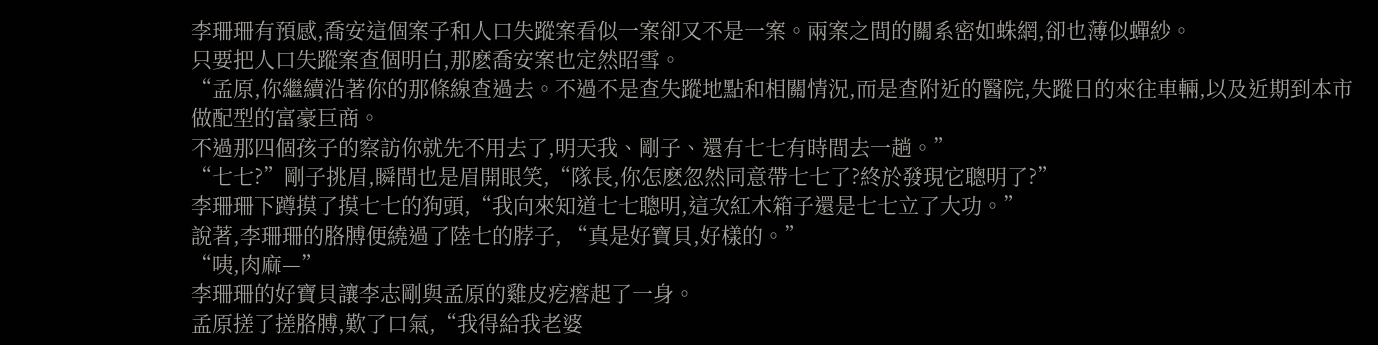李珊珊有預感,喬安這個案子和人口失蹤案看似一案卻又不是一案。兩案之間的關系密如蛛網,卻也薄似蟬紗。
只要把人口失蹤案查個明白,那麽喬安案也定然昭雪。
“孟原,你繼續沿著你的那條線查過去。不過不是查失蹤地點和相關情況,而是查附近的醫院,失蹤日的來往車輛,以及近期到本市做配型的富豪巨商。
不過那四個孩子的察訪你就先不用去了,明天我、剛子、還有七七有時間去一趟。”
“七七?”剛子挑眉,瞬間也是眉開眼笑,“隊長,你怎麽忽然同意帶七七了?終於發現它聰明了?”
李珊珊下蹲摸了摸七七的狗頭,“我向來知道七七聰明,這次紅木箱子還是七七立了大功。”
說著,李珊珊的胳膊便繞過了陸七的脖子, “真是好寶貝,好樣的。”
“咦,肉麻—”
李珊珊的好寶貝讓李志剛與孟原的雞皮疙瘩起了一身。
孟原搓了搓胳膊,歎了口氣,“我得給我老婆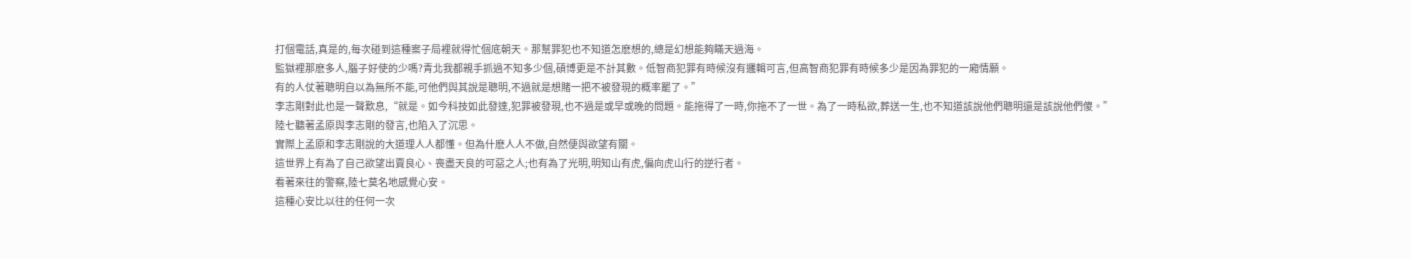打個電話,真是的,每次碰到這種案子局裡就得忙個底朝天。那幫罪犯也不知道怎麽想的,總是幻想能夠瞞天過海。
監獄裡那麽多人,腦子好使的少嗎?青北我都親手抓過不知多少個,碩博更是不計其數。低智商犯罪有時候沒有邏輯可言,但高智商犯罪有時候多少是因為罪犯的一廂情願。
有的人仗著聰明自以為無所不能,可他們與其說是聰明,不過就是想賭一把不被發現的概率罷了。”
李志剛對此也是一聲歎息,“就是。如今科技如此發達,犯罪被發現,也不過是或早或晚的問題。能拖得了一時,你拖不了一世。為了一時私欲,葬送一生,也不知道該說他們聰明還是該說他們傻。”
陸七聽著孟原與李志剛的發言,也陷入了沉思。
實際上孟原和李志剛說的大道理人人都懂。但為什麽人人不做,自然便與欲望有關。
這世界上有為了自己欲望出賣良心、喪盡天良的可惡之人;也有為了光明,明知山有虎,偏向虎山行的逆行者。
看著來往的警察,陸七莫名地感覺心安。
這種心安比以往的任何一次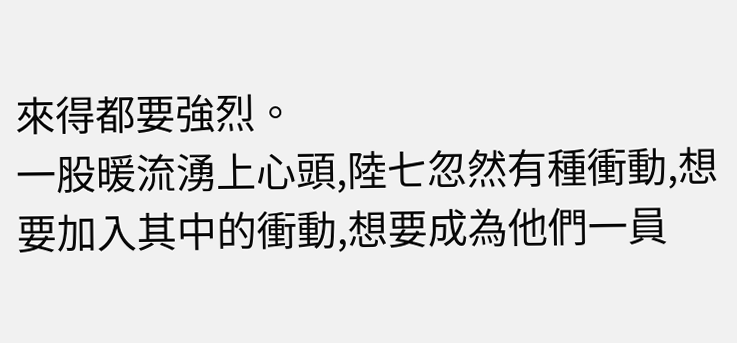來得都要強烈。
一股暖流湧上心頭,陸七忽然有種衝動,想要加入其中的衝動,想要成為他們一員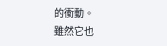的衝動。
雖然它也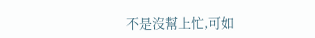不是沒幫上忙,可如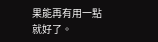果能再有用一點就好了。